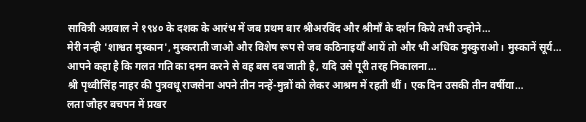सावित्री अग्रवाल ने १९४० के दशक के आरंभ में जब प्रथम बार श्रीअरविंद और श्रीमाँ के दर्शन किये तभी उन्होने…
मेरी नन्ही 'शाश्वत मुस्कान', मुस्कराती जाओ और विशेष रूप से जब कठिनाइयाँ आयें तो और भी अधिक मुस्कुराओ। मुस्कानें सूर्य…
आपने कहा है कि गलत गति का दमन करने से वह बस दब जाती है, यदि उसे पूरी तरह निकालना…
श्री पृथ्वीसिंह नाहर की पुत्रवधू राजसेना अपने तीन नन्हें-मुन्नों को लेकर आश्रम में रहती थीं। एक दिन उसकी तीन वर्षीया…
लता जौहर बचपन में प्रखर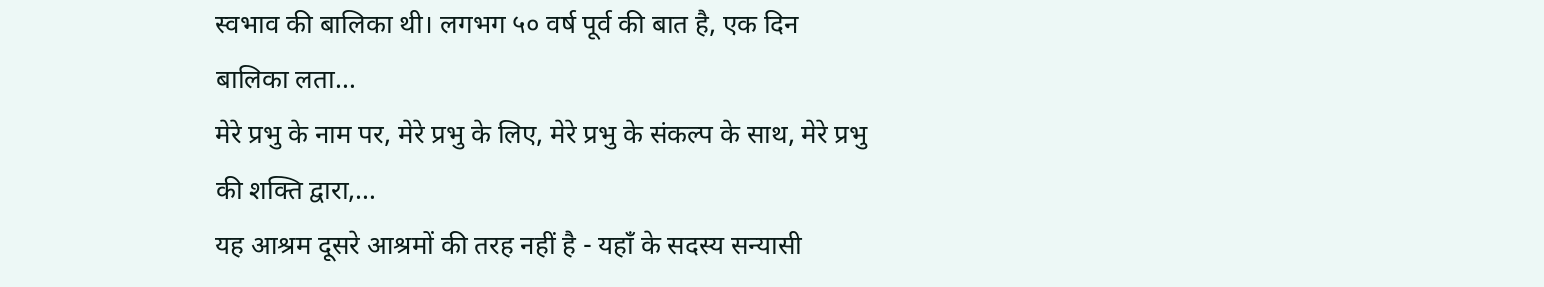स्वभाव की बालिका थी। लगभग ५० वर्ष पूर्व की बात है, एक दिन बालिका लता…
मेरे प्रभु के नाम पर, मेरे प्रभु के लिए, मेरे प्रभु के संकल्प के साथ, मेरे प्रभु की शक्ति द्वारा,…
यह आश्रम दूसरे आश्रमों की तरह नहीं है - यहाँ के सदस्य सन्यासी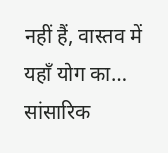नहीं हैं, वास्तव में यहाँ योग का…
सांसारिक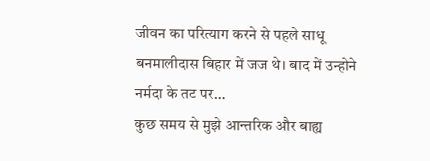जीवन का परित्याग करने से पहले साधू बनमालीदास बिहार में जज थे। बाद में उन्होने नर्मदा के तट पर…
कुछ समय से मुझे आन्तरिक और बाह्य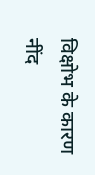विक्षोभ के कारण नींद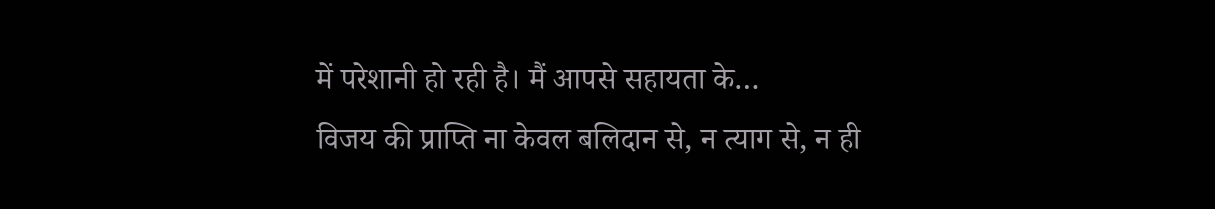में परेशानी हो रही है। मैं आपसे सहायता के…
विजय की प्राप्ति ना केवल बलिदान से, न त्याग से, न ही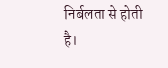निर्बलता से होती है।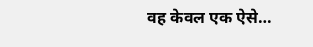वह केवल एक ऐसे…